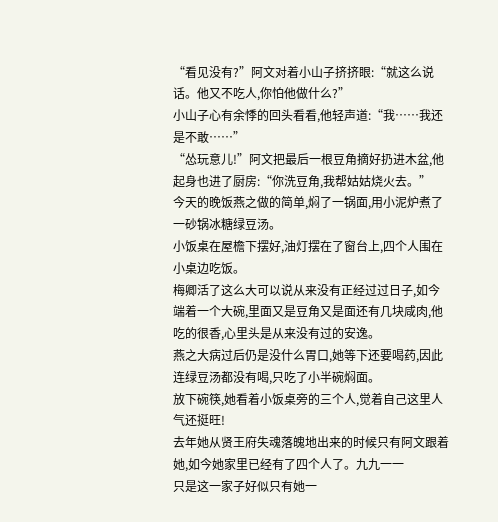“看见没有?”阿文对着小山子挤挤眼:“就这么说话。他又不吃人,你怕他做什么?”
小山子心有余悸的回头看看,他轻声道:“我……我还是不敢……”
“怂玩意儿!”阿文把最后一根豆角摘好扔进木盆,他起身也进了厨房:“你洗豆角,我帮姑姑烧火去。”
今天的晚饭燕之做的简单,焖了一锅面,用小泥炉煮了一砂锅冰糖绿豆汤。
小饭桌在屋檐下摆好,油灯摆在了窗台上,四个人围在小桌边吃饭。
梅卿活了这么大可以说从来没有正经过过日子,如今端着一个大碗,里面又是豆角又是面还有几块咸肉,他吃的很香,心里头是从来没有过的安逸。
燕之大病过后仍是没什么胃口,她等下还要喝药,因此连绿豆汤都没有喝,只吃了小半碗焖面。
放下碗筷,她看着小饭桌旁的三个人,觉着自己这里人气还挺旺!
去年她从贤王府失魂落魄地出来的时候只有阿文跟着她,如今她家里已经有了四个人了。九九一一
只是这一家子好似只有她一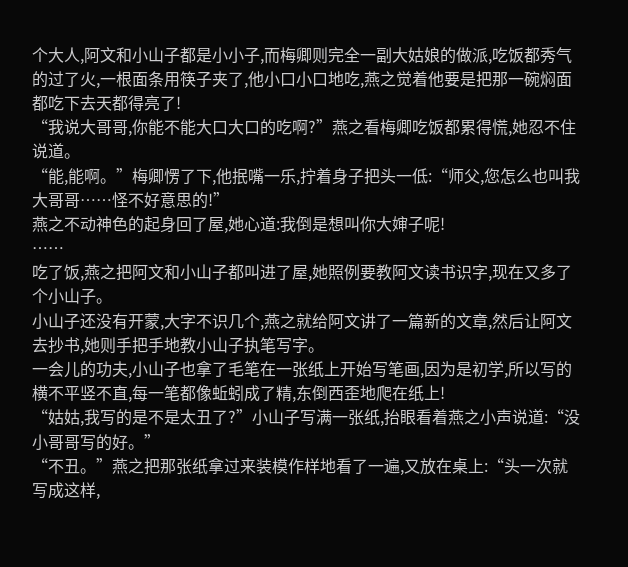个大人,阿文和小山子都是小小子,而梅卿则完全一副大姑娘的做派,吃饭都秀气的过了火,一根面条用筷子夹了,他小口小口地吃,燕之觉着他要是把那一碗焖面都吃下去天都得亮了!
“我说大哥哥,你能不能大口大口的吃啊?”燕之看梅卿吃饭都累得慌,她忍不住说道。
“能,能啊。”梅卿愣了下,他抿嘴一乐,拧着身子把头一低:“师父,您怎么也叫我大哥哥……怪不好意思的!”
燕之不动神色的起身回了屋,她心道:我倒是想叫你大婶子呢!
……
吃了饭,燕之把阿文和小山子都叫进了屋,她照例要教阿文读书识字,现在又多了个小山子。
小山子还没有开蒙,大字不识几个,燕之就给阿文讲了一篇新的文章,然后让阿文去抄书,她则手把手地教小山子执笔写字。
一会儿的功夫,小山子也拿了毛笔在一张纸上开始写笔画,因为是初学,所以写的横不平竖不直,每一笔都像蚯蚓成了精,东倒西歪地爬在纸上!
“姑姑,我写的是不是太丑了?”小山子写满一张纸,抬眼看着燕之小声说道:“没小哥哥写的好。”
“不丑。”燕之把那张纸拿过来装模作样地看了一遍,又放在桌上:“头一次就写成这样,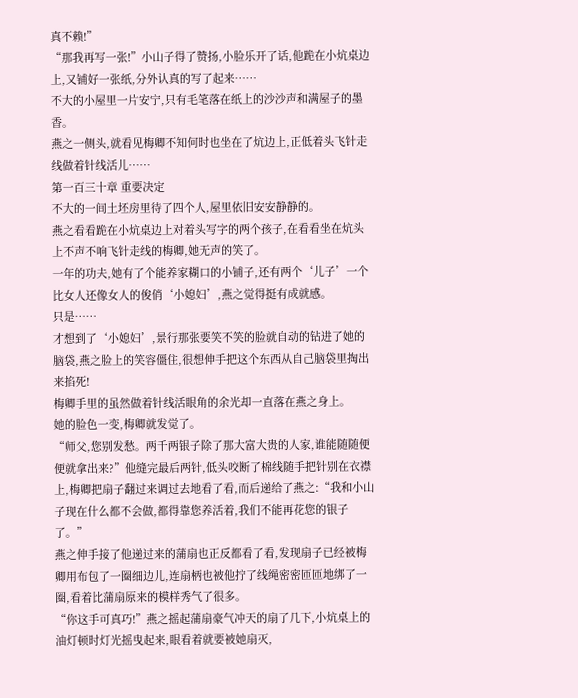真不赖!”
“那我再写一张!”小山子得了赞扬,小脸乐开了话,他跪在小炕桌边上,又铺好一张纸,分外认真的写了起来……
不大的小屋里一片安宁,只有毛笔落在纸上的沙沙声和满屋子的墨香。
燕之一侧头,就看见梅卿不知何时也坐在了炕边上,正低着头飞针走线做着针线活儿……
第一百三十章 重要决定
不大的一间土坯房里待了四个人,屋里依旧安安静静的。
燕之看看跪在小炕桌边上对着头写字的两个孩子,在看看坐在炕头上不声不响飞针走线的梅卿,她无声的笑了。
一年的功夫,她有了个能养家糊口的小铺子,还有两个‘儿子’一个比女人还像女人的俊俏‘小媳妇’,燕之觉得挺有成就感。
只是……
才想到了‘小媳妇’,景行那张要笑不笑的脸就自动的钻进了她的脑袋,燕之脸上的笑容僵住,很想伸手把这个东西从自己脑袋里掏出来掐死!
梅卿手里的虽然做着针线活眼角的余光却一直落在燕之身上。
她的脸色一变,梅卿就发觉了。
“师父,您别发愁。两千两银子除了那大富大贵的人家,谁能随随便便就拿出来?”他缝完最后两针,低头咬断了棉线随手把针别在衣襟上,梅卿把扇子翻过来调过去地看了看,而后递给了燕之:“我和小山子现在什么都不会做,都得靠您养活着,我们不能再花您的银子了。”
燕之伸手接了他递过来的蒲扇也正反都看了看,发现扇子已经被梅卿用布包了一圈细边儿,连扇柄也被他拧了线绳密密匝匝地绑了一圈,看着比蒲扇原来的模样秀气了很多。
“你这手可真巧!”燕之摇起蒲扇豪气冲天的扇了几下,小炕桌上的油灯顿时灯光摇曳起来,眼看着就要被她扇灭,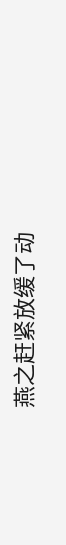燕之赶紧放缓了动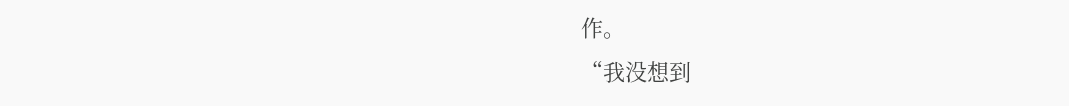作。
“我没想到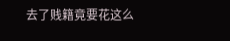去了贱籍竟要花这么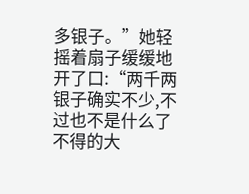多银子。”她轻摇着扇子缓缓地开了口:“两千两银子确实不少,不过也不是什么了不得的大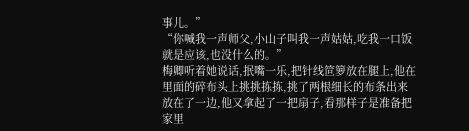事儿。”
“你喊我一声师父,小山子叫我一声姑姑,吃我一口饭就是应该,也没什么的。”
梅卿听着她说话,抿嘴一乐,把针线笸箩放在腿上,他在里面的碎布头上挑挑拣拣,挑了两根细长的布条出来放在了一边,他又拿起了一把扇子,看那样子是准备把家里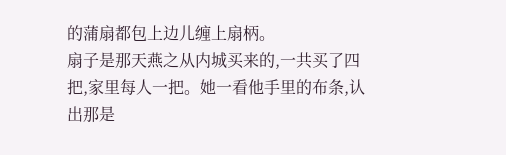的蒲扇都包上边儿缠上扇柄。
扇子是那天燕之从内城买来的,一共买了四把,家里每人一把。她一看他手里的布条,认出那是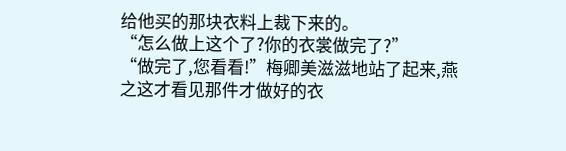给他买的那块衣料上裁下来的。
“怎么做上这个了?你的衣裳做完了?”
“做完了,您看看!”梅卿美滋滋地站了起来,燕之这才看见那件才做好的衣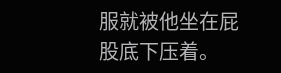服就被他坐在屁股底下压着。